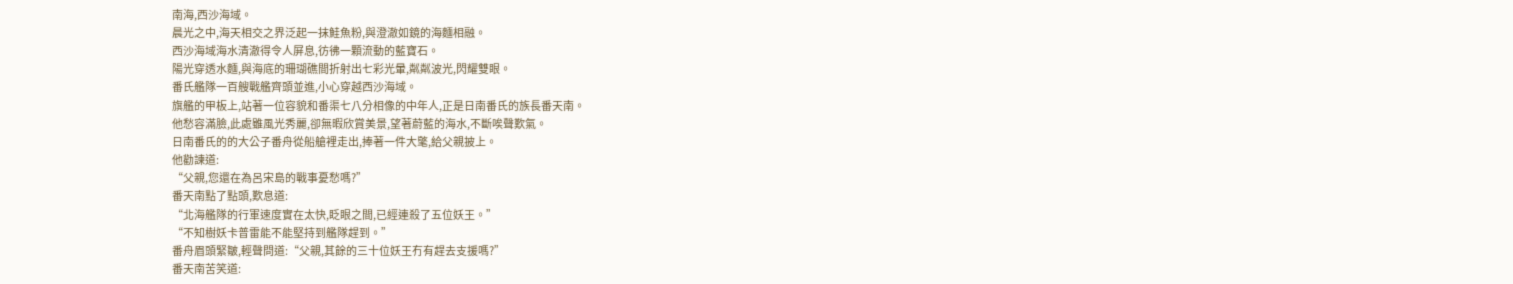南海,西沙海域。
晨光之中,海天相交之界泛起一抹鮭魚粉,與澄澈如鏡的海麵相融。
西沙海域海水清澈得令人屏息,彷彿一顆流動的藍寶石。
陽光穿透水麵,與海底的珊瑚礁間折射出七彩光暈,粼粼波光,閃耀雙眼。
番氏艦隊一百艘戰艦齊頭並進,小心穿越西沙海域。
旗艦的甲板上,站著一位容貌和番渠七八分相像的中年人,正是日南番氏的族長番天南。
他愁容滿臉,此處雖風光秀麗,卻無暇欣賞美景,望著蔚藍的海水,不斷唉聲歎氣。
日南番氏的的大公子番舟從船艙裡走出,捧著一件大氅,給父親披上。
他勸諫道:
“父親,您還在為呂宋島的戰事憂愁嗎?”
番天南點了點頭,歎息道:
“北海艦隊的行軍速度實在太快,眨眼之間,已經連殺了五位妖王。”
“不知樹妖卡普雷能不能堅持到艦隊趕到。”
番舟眉頭緊皺,輕聲問道:“父親,其餘的三十位妖王冇有趕去支援嗎?”
番天南苦笑道: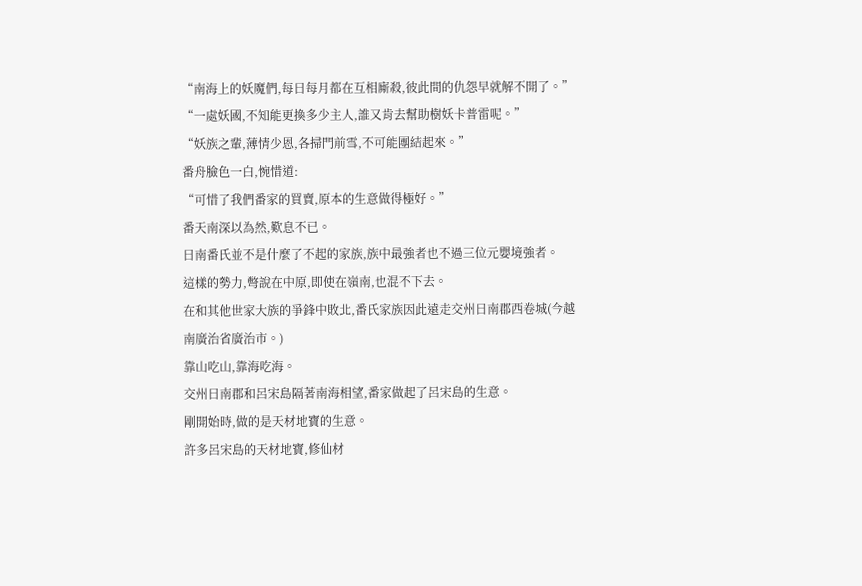“南海上的妖魔們,每日每月都在互相廝殺,彼此間的仇怨早就解不開了。”
“一處妖國,不知能更換多少主人,誰又肯去幫助樹妖卡普雷呢。”
“妖族之輩,薄情少恩,各掃門前雪,不可能團結起來。”
番舟臉色一白,惋惜道:
“可惜了我們番家的買賣,原本的生意做得極好。”
番天南深以為然,歎息不已。
日南番氏並不是什麼了不起的家族,族中最強者也不過三位元嬰境強者。
這樣的勢力,彆說在中原,即使在嶺南,也混不下去。
在和其他世家大族的爭鋒中敗北,番氏家族因此遠走交州日南郡西卷城(今越南廣治省廣治市。)
靠山吃山,靠海吃海。
交州日南郡和呂宋島隔著南海相望,番家做起了呂宋島的生意。
剛開始時,做的是天材地寶的生意。
許多呂宋島的天材地寶,修仙材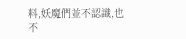料,妖魔們並不認識,也不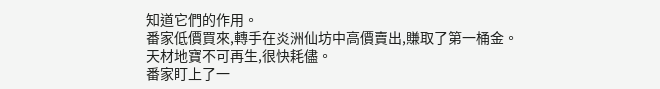知道它們的作用。
番家低價買來,轉手在炎洲仙坊中高價賣出,賺取了第一桶金。
天材地寶不可再生,很快耗儘。
番家盯上了一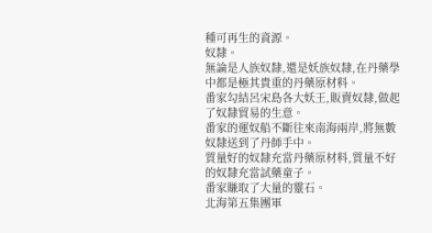種可再生的資源。
奴隸。
無論是人族奴隸,還是妖族奴隸,在丹藥學中都是極其貴重的丹藥原材料。
番家勾結呂宋島各大妖王,販賣奴隸,做起了奴隸貿易的生意。
番家的運奴船不斷往來南海兩岸,將無數奴隸送到了丹師手中。
質量好的奴隸充當丹藥原材料,質量不好的奴隸充當試藥童子。
番家賺取了大量的靈石。
北海第五集團軍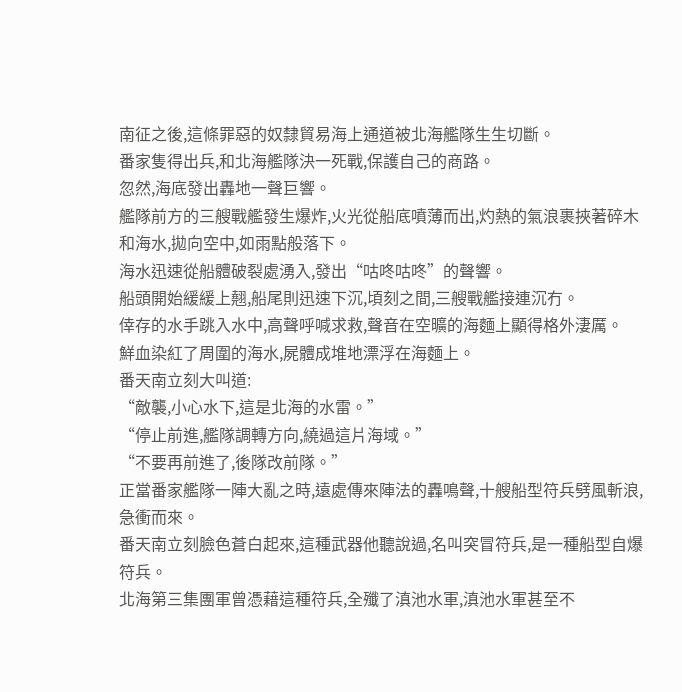南征之後,這條罪惡的奴隸貿易海上通道被北海艦隊生生切斷。
番家隻得出兵,和北海艦隊決一死戰,保護自己的商路。
忽然,海底發出轟地一聲巨響。
艦隊前方的三艘戰艦發生爆炸,火光從船底噴薄而出,灼熱的氣浪裹挾著碎木和海水,拋向空中,如雨點般落下。
海水迅速從船體破裂處湧入,發出“咕咚咕咚”的聲響。
船頭開始緩緩上翹,船尾則迅速下沉,頃刻之間,三艘戰艦接連沉冇。
倖存的水手跳入水中,高聲呼喊求救,聲音在空曠的海麵上顯得格外淒厲。
鮮血染紅了周圍的海水,屍體成堆地漂浮在海麵上。
番天南立刻大叫道:
“敵襲,小心水下,這是北海的水雷。”
“停止前進,艦隊調轉方向,繞過這片海域。”
“不要再前進了,後隊改前隊。”
正當番家艦隊一陣大亂之時,遠處傳來陣法的轟鳴聲,十艘船型符兵劈風斬浪,急衝而來。
番天南立刻臉色蒼白起來,這種武器他聽說過,名叫突冒符兵,是一種船型自爆符兵。
北海第三集團軍曾憑藉這種符兵,全殲了滇池水軍,滇池水軍甚至不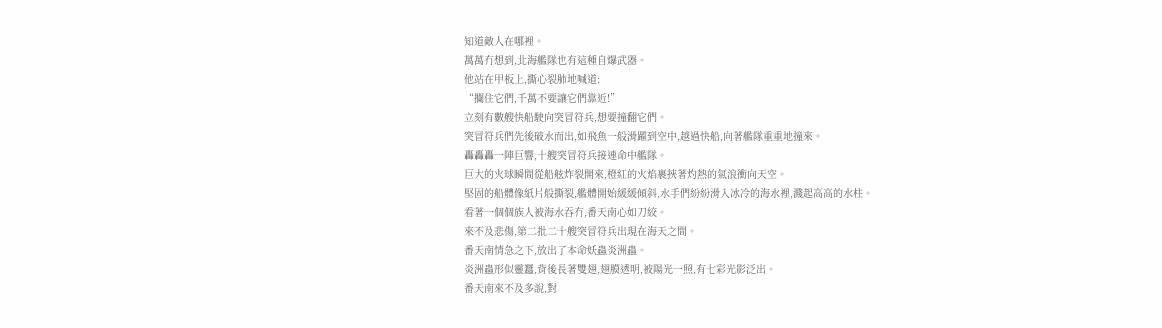知道敵人在哪裡。
萬萬冇想到,北海艦隊也有這種自爆武器。
他站在甲板上,撕心裂肺地喊道:
“攔住它們,千萬不要讓它們靠近!”
立刻有數艘快船駛向突冒符兵,想要撞翻它們。
突冒符兵們先後破水而出,如飛魚一般滑躍到空中,越過快船,向著艦隊重重地撞來。
轟轟轟一陣巨響,十艘突冒符兵接連命中艦隊。
巨大的火球瞬間從船舷炸裂開來,橙紅的火焰裹挾著灼熱的氣浪衝向天空。
堅固的船體像紙片般撕裂,艦體開始緩緩傾斜,水手們紛紛滑入冰冷的海水裡,濺起高高的水柱。
看著一個個族人被海水吞冇,番天南心如刀絞。
來不及悲傷,第二批二十艘突冒符兵出現在海天之間。
番天南情急之下,放出了本命妖蟲炎洲蟲。
炎洲蟲形似靈蠶,背後長著雙翅,翅膜透明,被陽光一照,有七彩光影泛出。
番天南來不及多說,對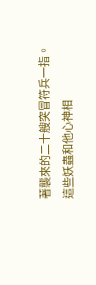著襲來的二十艘突冒符兵一指。
這些妖蟲和他心神相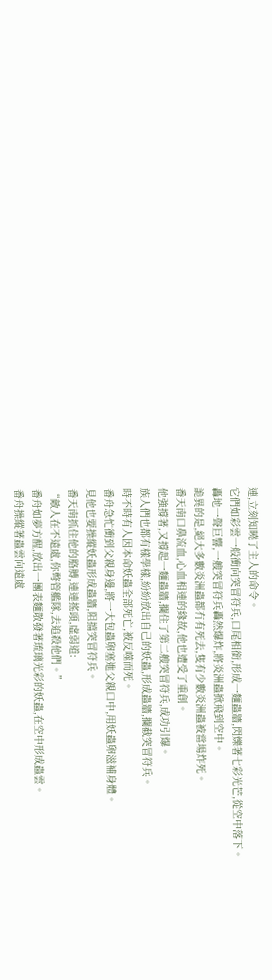連,立刻知曉了主人的命令。
它們如彩雲一般衝向突冒符兵,口尾相銜,形成一麵蟲牆,閃爍著七彩光芒,從空中落下。
轟地一聲巨響,一艘突冒符兵轟然爆炸,將炎洲蟲掀飛到空中。
詭異的是,絕大多數炎洲蟲都冇有死去,隻有少數炎洲蟲被當場炸死。
番天南口鼻流血,心血相連的緣故,他也遭受了重創。
他強撐著,又撐起一麵蟲牆,攔住了第二艘突冒符兵,成功引爆。
族人們也都有樣學樣,紛紛放出自己的妖蟲,形成蟲牆,攔截突冒符兵。
時不時有人因本命妖蟲全部死亡,被反噬而死。
番舟急忙衝到父親身邊,將一大包蟲卵塞進父親口中,用妖蟲卵滋補身體。
見他也要操縱妖蟲形成蟲牆,阻擋突冒符兵。
番天南抓住他的胳膊,連連搖頭,虛弱道:
“敵人在不遠處,你彆管艦隊,去追殺他們。”
番舟如夢方醒,放出一團表麵散發著琉璃光彩的妖蟲,在空中形成蟲雲。
番舟操縱著蟲雲向遠處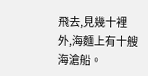飛去,見幾十裡外,海麵上有十艘海滄船。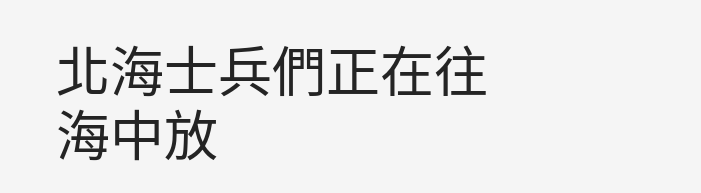北海士兵們正在往海中放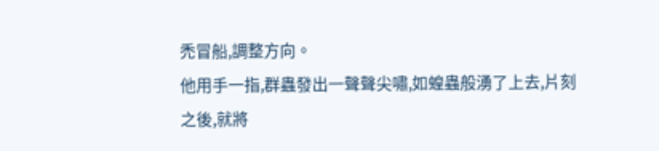禿冒船,調整方向。
他用手一指,群蟲發出一聲聲尖嘯,如蝗蟲般湧了上去,片刻之後,就將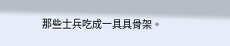那些士兵吃成一具具骨架。